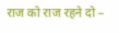राज को राज रहने दो –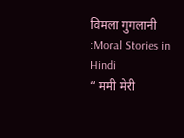विमला गुगलानी :Moral Stories in Hindi
“ ममी मेरी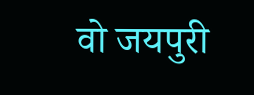वो जयपुरी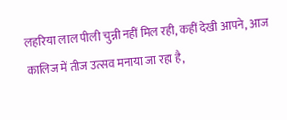लहरिया लाल पीली चुन्नी नहीं मिल रही, कहीं देखी आपने, आज कालिज में तीज उत्सव मनाया जा रहा है,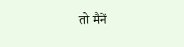तो मैनें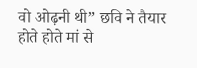वो ओढ़नी थी” छवि ने तैयार होते होते मां से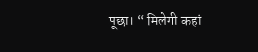पूछा। “ मिलेगी कहां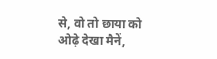से, वो तो छाया को ओढ़े देखा मैनें,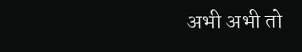अभी अभी तो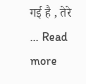गई है , तेरे … Read more